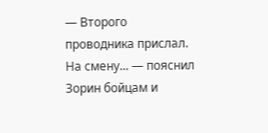— Второго проводника прислал. На смену... — пояснил Зорин бойцам и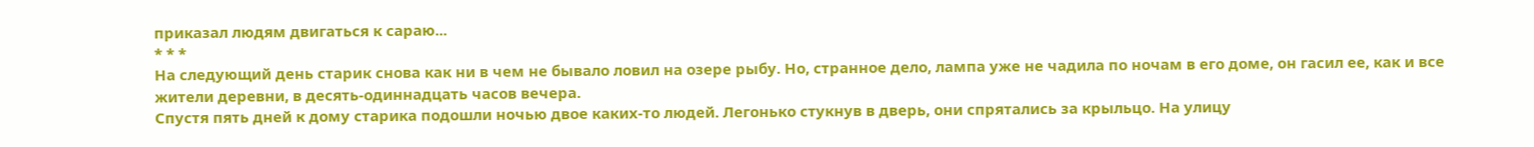приказал людям двигаться к сараю...
* * *
На следующий день старик снова как ни в чем не бывало ловил на озере рыбу. Но, странное дело, лампа уже не чадила по ночам в его доме, он гасил ее, как и все жители деревни, в десять-одиннадцать часов вечера.
Спустя пять дней к дому старика подошли ночью двое каких-то людей. Легонько стукнув в дверь, они спрятались за крыльцо. На улицу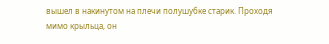вышел в накинутом на плечи полушубке старик. Проходя мимо крыльца, он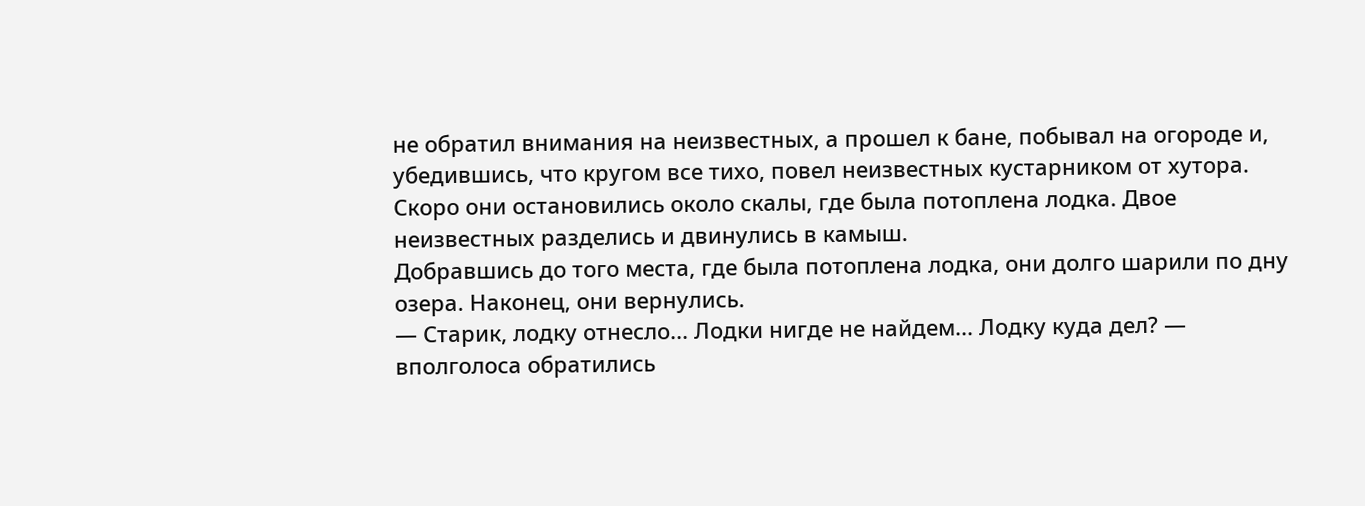не обратил внимания на неизвестных, а прошел к бане, побывал на огороде и, убедившись, что кругом все тихо, повел неизвестных кустарником от хутора.
Скоро они остановились около скалы, где была потоплена лодка. Двое неизвестных разделись и двинулись в камыш.
Добравшись до того места, где была потоплена лодка, они долго шарили по дну озера. Наконец, они вернулись.
— Старик, лодку отнесло... Лодки нигде не найдем... Лодку куда дел? — вполголоса обратились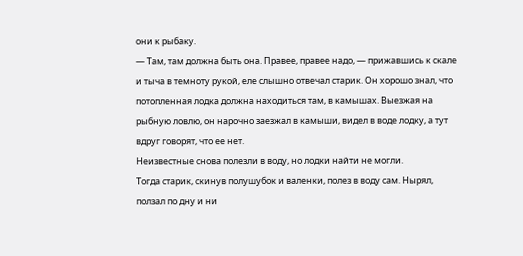они к рыбаку.
— Там, там должна быть она. Правее, правее надо, — прижавшись к скале и тыча в темноту рукой, еле слышно отвечал старик. Он хорошо знал, что потопленная лодка должна находиться там, в камышах. Выезжая на рыбную ловлю, он нарочно заезжал в камыши, видел в воде лодку, а тут вдруг говорят, что ее нет.
Неизвестные снова полезли в воду, но лодки найти не могли.
Тогда старик, скинув полушубок и валенки, полез в воду сам. Нырял, ползал по дну и ни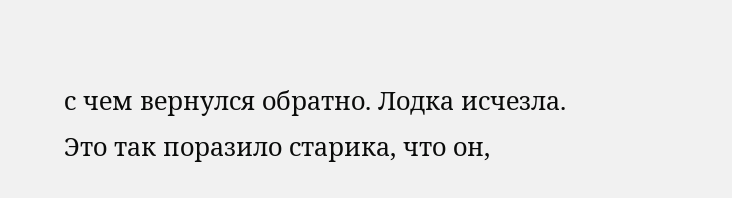с чем вернулся обратно. Лодка исчезла. Это так поразило старика, что он,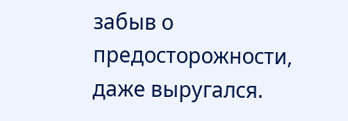забыв о предосторожности, даже выругался.